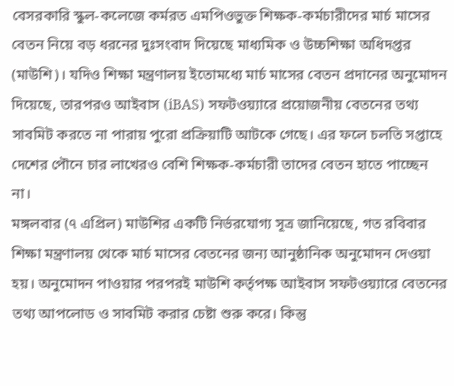বেসরকারি স্কুল-কলেজে কর্মরত এমপিওভুক্ত শিক্ষক-কর্মচারীদের মার্চ মাসের বেতন নিয়ে বড় ধরনের দুঃসংবাদ দিয়েছে মাধ্যমিক ও উচ্চশিক্ষা অধিদপ্তর (মাউশি)। যদিও শিক্ষা মন্ত্রণালয় ইতোমধ্যে মার্চ মাসের বেতন প্রদানের অনুমোদন দিয়েছে, তারপরও আইবাস (iBAS) সফটওয়্যারে প্রয়োজনীয় বেতনের তথ্য সাবমিট করতে না পারায় পুরো প্রক্রিয়াটি আটকে গেছে। এর ফলে চলতি সপ্তাহে দেশের পৌনে চার লাখেরও বেশি শিক্ষক-কর্মচারী তাদের বেতন হাতে পাচ্ছেন না।
মঙ্গলবার (৭ এপ্রিল) মাউশির একটি নির্ভরযোগ্য সূত্র জানিয়েছে, গত রবিবার শিক্ষা মন্ত্রণালয় থেকে মার্চ মাসের বেতনের জন্য আনুষ্ঠানিক অনুমোদন দেওয়া হয়। অনুমোদন পাওয়ার পরপরই মাউশি কর্তৃপক্ষ আইবাস সফটওয়্যারে বেতনের তথ্য আপলোড ও সাবমিট করার চেষ্টা শুরু করে। কিন্তু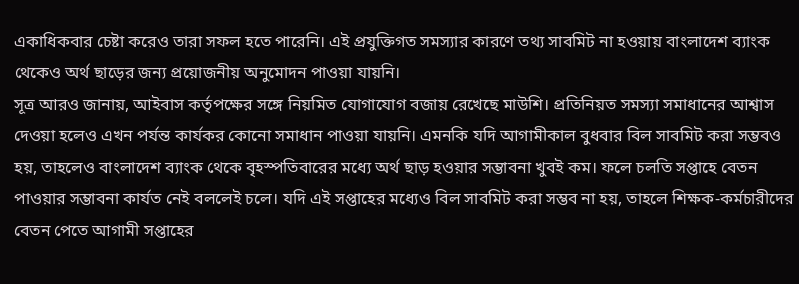একাধিকবার চেষ্টা করেও তারা সফল হতে পারেনি। এই প্রযুক্তিগত সমস্যার কারণে তথ্য সাবমিট না হওয়ায় বাংলাদেশ ব্যাংক থেকেও অর্থ ছাড়ের জন্য প্রয়োজনীয় অনুমোদন পাওয়া যায়নি।
সূত্র আরও জানায়, আইবাস কর্তৃপক্ষের সঙ্গে নিয়মিত যোগাযোগ বজায় রেখেছে মাউশি। প্রতিনিয়ত সমস্যা সমাধানের আশ্বাস দেওয়া হলেও এখন পর্যন্ত কার্যকর কোনো সমাধান পাওয়া যায়নি। এমনকি যদি আগামীকাল বুধবার বিল সাবমিট করা সম্ভবও হয়, তাহলেও বাংলাদেশ ব্যাংক থেকে বৃহস্পতিবারের মধ্যে অর্থ ছাড় হওয়ার সম্ভাবনা খুবই কম। ফলে চলতি সপ্তাহে বেতন পাওয়ার সম্ভাবনা কার্যত নেই বললেই চলে। যদি এই সপ্তাহের মধ্যেও বিল সাবমিট করা সম্ভব না হয়, তাহলে শিক্ষক-কর্মচারীদের বেতন পেতে আগামী সপ্তাহের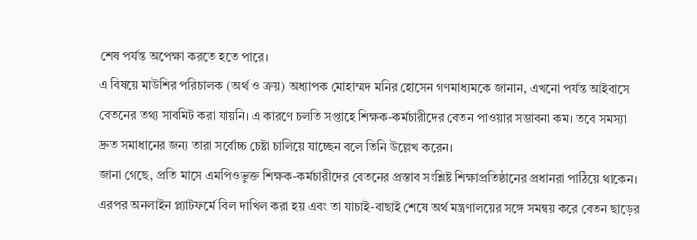শেষ পর্যন্ত অপেক্ষা করতে হতে পারে।
এ বিষয়ে মাউশির পরিচালক (অর্থ ও ক্রয়) অধ্যাপক মোহাম্মদ মনির হোসেন গণমাধ্যমকে জানান, এখনো পর্যন্ত আইবাসে বেতনের তথ্য সাবমিট করা যায়নি। এ কারণে চলতি সপ্তাহে শিক্ষক-কর্মচারীদের বেতন পাওয়ার সম্ভাবনা কম। তবে সমস্যা দ্রুত সমাধানের জন্য তারা সর্বোচ্চ চেষ্টা চালিয়ে যাচ্ছেন বলে তিনি উল্লেখ করেন।
জানা গেছে, প্রতি মাসে এমপিওভুক্ত শিক্ষক-কর্মচারীদের বেতনের প্রস্তাব সংশ্লিষ্ট শিক্ষাপ্রতিষ্ঠানের প্রধানরা পাঠিয়ে থাকেন। এরপর অনলাইন প্ল্যাটফর্মে বিল দাখিল করা হয় এবং তা যাচাই-বাছাই শেষে অর্থ মন্ত্রণালয়ের সঙ্গে সমন্বয় করে বেতন ছাড়ের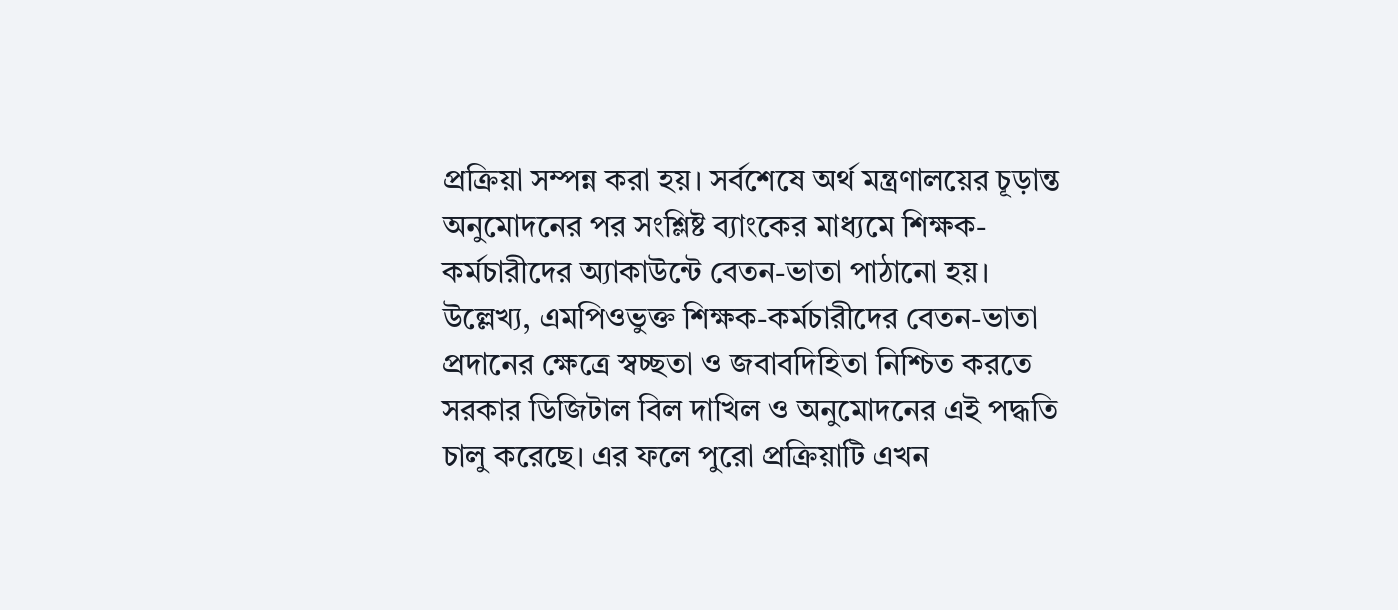প্রক্রিয়া সম্পন্ন করা হয়। সর্বশেষে অর্থ মন্ত্রণালয়ের চূড়ান্ত অনুমোদনের পর সংশ্লিষ্ট ব্যাংকের মাধ্যমে শিক্ষক-কর্মচারীদের অ্যাকাউন্টে বেতন-ভাতা পাঠানো হয়।
উল্লেখ্য, এমপিওভুক্ত শিক্ষক-কর্মচারীদের বেতন-ভাতা প্রদানের ক্ষেত্রে স্বচ্ছতা ও জবাবদিহিতা নিশ্চিত করতে সরকার ডিজিটাল বিল দাখিল ও অনুমোদনের এই পদ্ধতি চালু করেছে। এর ফলে পুরো প্রক্রিয়াটি এখন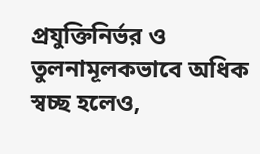প্রযুক্তিনির্ভর ও তুলনামূলকভাবে অধিক স্বচ্ছ হলেও,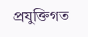প্রযুক্তিগত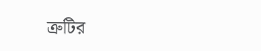ত্রুটির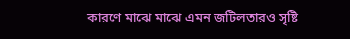কারণে মাঝে মাঝে এমন জটিলতারও সৃষ্টি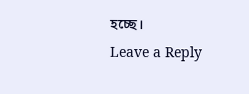হচ্ছে।
Leave a Reply